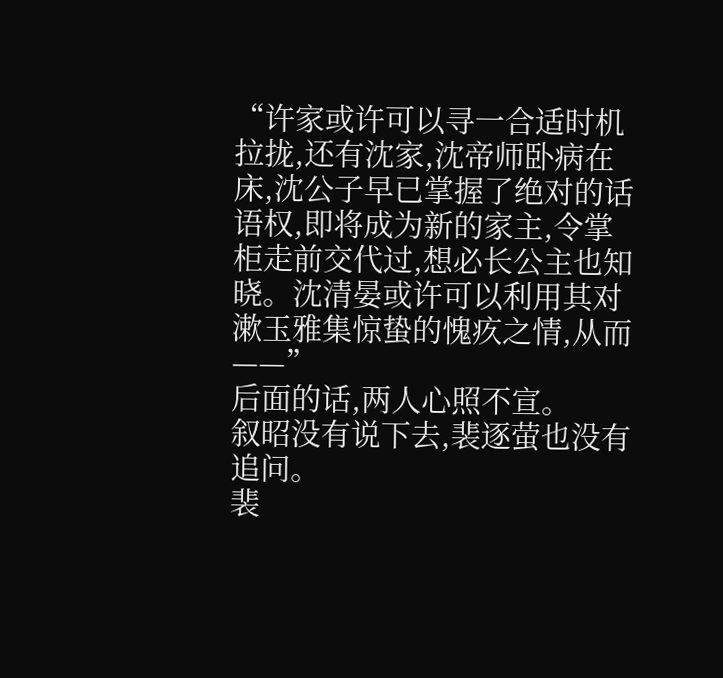“许家或许可以寻一合适时机拉拢,还有沈家,沈帝师卧病在床,沈公子早已掌握了绝对的话语权,即将成为新的家主,令掌柜走前交代过,想必长公主也知晓。沈清晏或许可以利用其对漱玉雅集惊蛰的愧疚之情,从而——”
后面的话,两人心照不宣。
叙昭没有说下去,裴逐萤也没有追问。
裴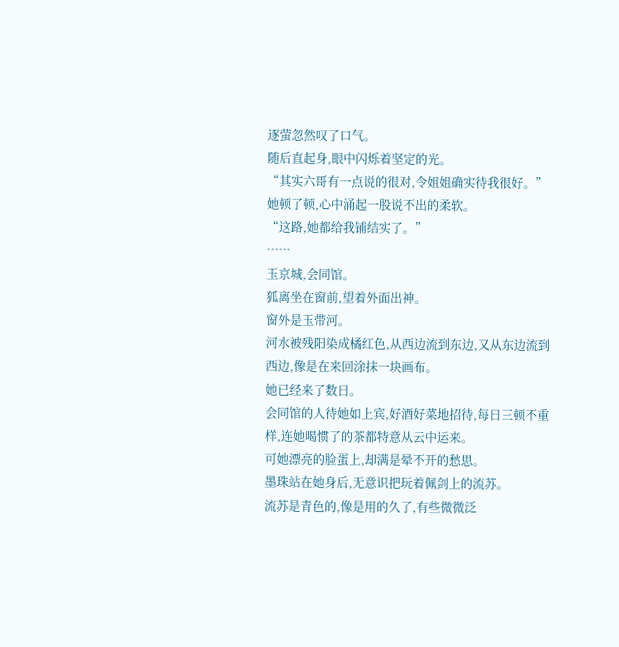逐萤忽然叹了口气。
随后直起身,眼中闪烁着坚定的光。
“其实六哥有一点说的很对,令姐姐确实待我很好。”
她顿了顿,心中涌起一股说不出的柔软。
“这路,她都给我铺结实了。”
……
玉京城,会同馆。
狐离坐在窗前,望着外面出神。
窗外是玉带河。
河水被残阳染成橘红色,从西边流到东边,又从东边流到西边,像是在来回涂抹一块画布。
她已经来了数日。
会同馆的人待她如上宾,好酒好菜地招待,每日三顿不重样,连她喝惯了的茶都特意从云中运来。
可她漂亮的脸蛋上,却满是晕不开的愁思。
墨珠站在她身后,无意识把玩着佩剑上的流苏。
流苏是青色的,像是用的久了,有些微微泛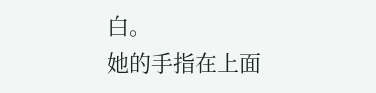白。
她的手指在上面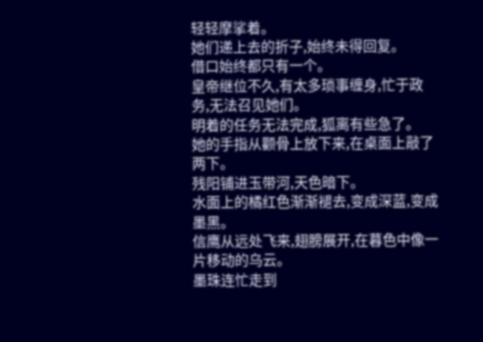轻轻摩挲着。
她们递上去的折子,始终未得回复。
借口始终都只有一个。
皇帝继位不久,有太多琐事缠身,忙于政务,无法召见她们。
明着的任务无法完成,狐离有些急了。
她的手指从颧骨上放下来,在桌面上敲了两下。
残阳铺进玉带河,天色暗下。
水面上的橘红色渐渐褪去,变成深蓝,变成墨黑。
信鹰从远处飞来,翅膀展开,在暮色中像一片移动的乌云。
墨珠连忙走到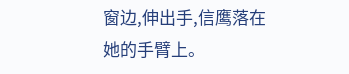窗边,伸出手,信鹰落在她的手臂上。